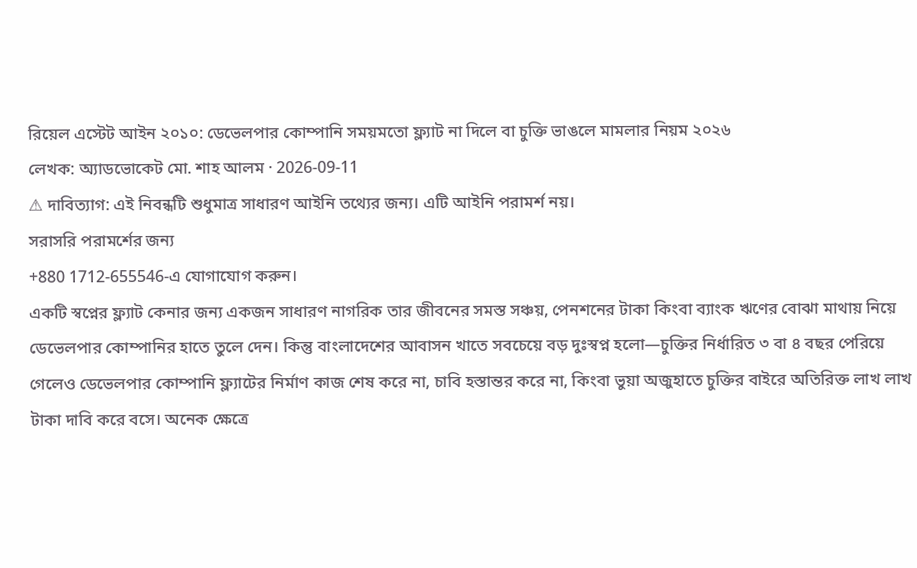রিয়েল এস্টেট আইন ২০১০: ডেভেলপার কোম্পানি সময়মতো ফ্ল্যাট না দিলে বা চুক্তি ভাঙলে মামলার নিয়ম ২০২৬
লেখক: অ্যাডভোকেট মো. শাহ আলম · 2026-09-11
⚠ দাবিত্যাগ: এই নিবন্ধটি শুধুমাত্র সাধারণ আইনি তথ্যের জন্য। এটি আইনি পরামর্শ নয়।
সরাসরি পরামর্শের জন্য
+880 1712-655546-এ যোগাযোগ করুন।
একটি স্বপ্নের ফ্ল্যাট কেনার জন্য একজন সাধারণ নাগরিক তার জীবনের সমস্ত সঞ্চয়, পেনশনের টাকা কিংবা ব্যাংক ঋণের বোঝা মাথায় নিয়ে ডেভেলপার কোম্পানির হাতে তুলে দেন। কিন্তু বাংলাদেশের আবাসন খাতে সবচেয়ে বড় দুঃস্বপ্ন হলো—চুক্তির নির্ধারিত ৩ বা ৪ বছর পেরিয়ে গেলেও ডেভেলপার কোম্পানি ফ্ল্যাটের নির্মাণ কাজ শেষ করে না, চাবি হস্তান্তর করে না, কিংবা ভুয়া অজুহাতে চুক্তির বাইরে অতিরিক্ত লাখ লাখ টাকা দাবি করে বসে। অনেক ক্ষেত্রে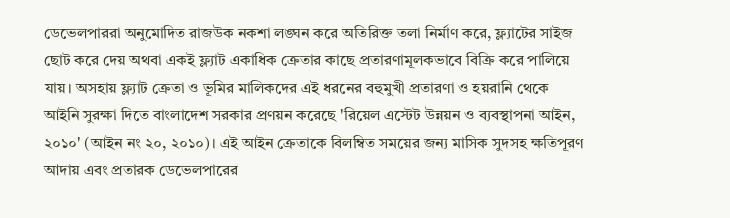ডেভেলপাররা অনুমোদিত রাজউক নকশা লঙ্ঘন করে অতিরিক্ত তলা নির্মাণ করে, ফ্ল্যাটের সাইজ ছোট করে দেয় অথবা একই ফ্ল্যাট একাধিক ক্রেতার কাছে প্রতারণামূলকভাবে বিক্রি করে পালিয়ে যায়। অসহায় ফ্ল্যাট ক্রেতা ও ভূমির মালিকদের এই ধরনের বহুমুখী প্রতারণা ও হয়রানি থেকে আইনি সুরক্ষা দিতে বাংলাদেশ সরকার প্রণয়ন করেছে 'রিয়েল এস্টেট উন্নয়ন ও ব্যবস্থাপনা আইন, ২০১০' (আইন নং ২০, ২০১০)। এই আইন ক্রেতাকে বিলম্বিত সময়ের জন্য মাসিক সুদসহ ক্ষতিপূরণ আদায় এবং প্রতারক ডেভেলপারের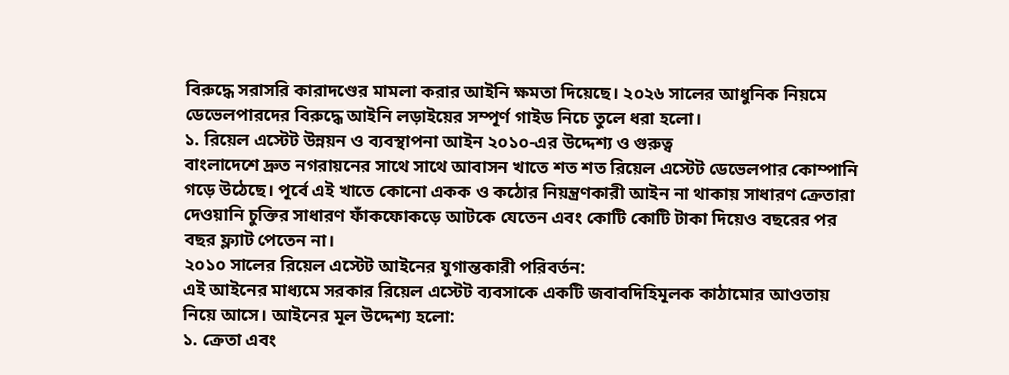বিরুদ্ধে সরাসরি কারাদণ্ডের মামলা করার আইনি ক্ষমতা দিয়েছে। ২০২৬ সালের আধুনিক নিয়মে ডেভেলপারদের বিরুদ্ধে আইনি লড়াইয়ের সম্পূর্ণ গাইড নিচে তুলে ধরা হলো।
১. রিয়েল এস্টেট উন্নয়ন ও ব্যবস্থাপনা আইন ২০১০-এর উদ্দেশ্য ও গুরুত্ব
বাংলাদেশে দ্রুত নগরায়নের সাথে সাথে আবাসন খাতে শত শত রিয়েল এস্টেট ডেভেলপার কোম্পানি গড়ে উঠেছে। পূর্বে এই খাতে কোনো একক ও কঠোর নিয়ন্ত্রণকারী আইন না থাকায় সাধারণ ক্রেতারা দেওয়ানি চুক্তির সাধারণ ফাঁকফোকড়ে আটকে যেতেন এবং কোটি কোটি টাকা দিয়েও বছরের পর বছর ফ্ল্যাট পেতেন না।
২০১০ সালের রিয়েল এস্টেট আইনের যুগান্তকারী পরিবর্তন:
এই আইনের মাধ্যমে সরকার রিয়েল এস্টেট ব্যবসাকে একটি জবাবদিহিমূলক কাঠামোর আওতায় নিয়ে আসে। আইনের মূল উদ্দেশ্য হলো:
১. ক্রেতা এবং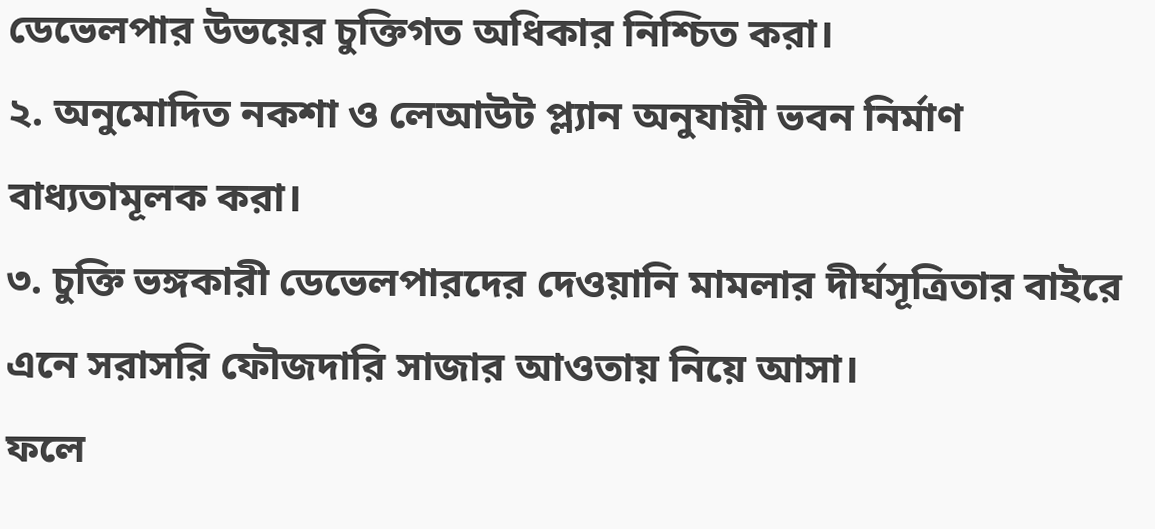ডেভেলপার উভয়ের চুক্তিগত অধিকার নিশ্চিত করা।
২. অনুমোদিত নকশা ও লেআউট প্ল্যান অনুযায়ী ভবন নির্মাণ বাধ্যতামূলক করা।
৩. চুক্তি ভঙ্গকারী ডেভেলপারদের দেওয়ানি মামলার দীর্ঘসূত্রিতার বাইরে এনে সরাসরি ফৌজদারি সাজার আওতায় নিয়ে আসা।
ফলে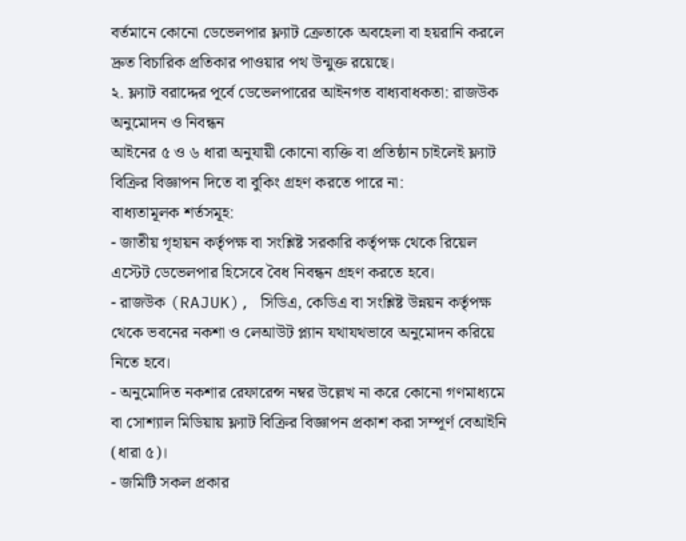বর্তমানে কোনো ডেভেলপার ফ্ল্যাট ক্রেতাকে অবহেলা বা হয়রানি করলে দ্রুত বিচারিক প্রতিকার পাওয়ার পথ উন্মুক্ত রয়েছে।
২. ফ্ল্যাট বরাদ্দের পূর্বে ডেভেলপারের আইনগত বাধ্যবাধকতা: রাজউক অনুমোদন ও নিবন্ধন
আইনের ৫ ও ৬ ধারা অনুযায়ী কোনো ব্যক্তি বা প্রতিষ্ঠান চাইলেই ফ্ল্যাট বিক্রির বিজ্ঞাপন দিতে বা বুকিং গ্রহণ করতে পারে না:
বাধ্যতামূলক শর্তসমূহ:
- জাতীয় গৃহায়ন কর্তৃপক্ষ বা সংশ্লিষ্ট সরকারি কর্তৃপক্ষ থেকে রিয়েল এস্টেট ডেভেলপার হিসেবে বৈধ নিবন্ধন গ্রহণ করতে হবে।
- রাজউক (RAJUK), সিডিএ, কেডিএ বা সংশ্লিষ্ট উন্নয়ন কর্তৃপক্ষ থেকে ভবনের নকশা ও লেআউট প্ল্যান যথাযথভাবে অনুমোদন করিয়ে নিতে হবে।
- অনুমোদিত নকশার রেফারেন্স নম্বর উল্লেখ না করে কোনো গণমাধ্যমে বা সোশ্যাল মিডিয়ায় ফ্ল্যাট বিক্রির বিজ্ঞাপন প্রকাশ করা সম্পূর্ণ বেআইনি (ধারা ৫)।
- জমিটি সকল প্রকার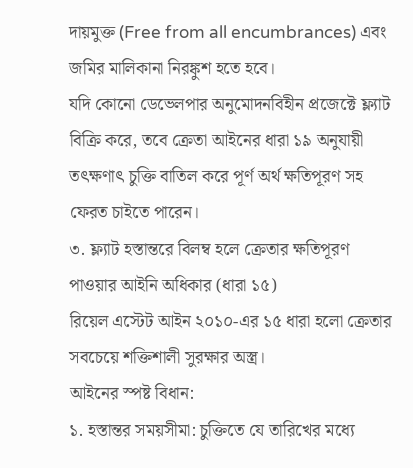দায়মুক্ত (Free from all encumbrances) এবং জমির মালিকানা নিরঙ্কুশ হতে হবে।
যদি কোনো ডেভেলপার অনুমোদনবিহীন প্রজেক্টে ফ্ল্যাট বিক্রি করে, তবে ক্রেতা আইনের ধারা ১৯ অনুযায়ী তৎক্ষণাৎ চুক্তি বাতিল করে পূর্ণ অর্থ ক্ষতিপূরণ সহ ফেরত চাইতে পারেন।
৩. ফ্ল্যাট হস্তান্তরে বিলম্ব হলে ক্রেতার ক্ষতিপূরণ পাওয়ার আইনি অধিকার (ধারা ১৫)
রিয়েল এস্টেট আইন ২০১০-এর ১৫ ধারা হলো ক্রেতার সবচেয়ে শক্তিশালী সুরক্ষার অস্ত্র।
আইনের স্পষ্ট বিধান:
১. হস্তান্তর সময়সীমা: চুক্তিতে যে তারিখের মধ্যে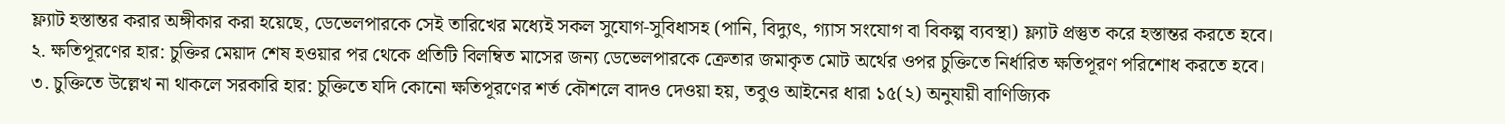ফ্ল্যাট হস্তান্তর করার অঙ্গীকার করা হয়েছে, ডেভেলপারকে সেই তারিখের মধ্যেই সকল সুযোগ-সুবিধাসহ (পানি, বিদ্যুৎ, গ্যাস সংযোগ বা বিকল্প ব্যবস্থা) ফ্ল্যাট প্রস্তুত করে হস্তান্তর করতে হবে।
২. ক্ষতিপূরণের হার: চুক্তির মেয়াদ শেষ হওয়ার পর থেকে প্রতিটি বিলম্বিত মাসের জন্য ডেভেলপারকে ক্রেতার জমাকৃত মোট অর্থের ওপর চুক্তিতে নির্ধারিত ক্ষতিপূরণ পরিশোধ করতে হবে।
৩. চুক্তিতে উল্লেখ না থাকলে সরকারি হার: চুক্তিতে যদি কোনো ক্ষতিপূরণের শর্ত কৌশলে বাদও দেওয়া হয়, তবুও আইনের ধারা ১৫(২) অনুযায়ী বাণিজ্যিক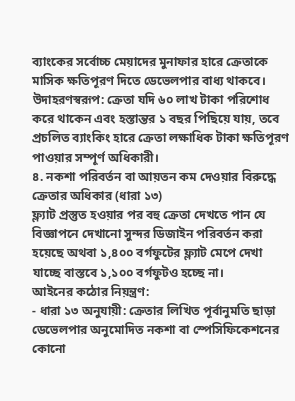ব্যাংকের সর্বোচ্চ মেয়াদের মুনাফার হারে ক্রেতাকে মাসিক ক্ষতিপূরণ দিতে ডেভেলপার বাধ্য থাকবে।
উদাহরণস্বরূপ: ক্রেতা যদি ৬০ লাখ টাকা পরিশোধ করে থাকেন এবং হস্তান্তর ১ বছর পিছিয়ে যায়, তবে প্রচলিত ব্যাংকিং হারে ক্রেতা লক্ষাধিক টাকা ক্ষতিপূরণ পাওয়ার সম্পূর্ণ অধিকারী।
৪. নকশা পরিবর্তন বা আয়তন কম দেওয়ার বিরুদ্ধে ক্রেতার অধিকার (ধারা ১৩)
ফ্ল্যাট প্রস্তুত হওয়ার পর বহু ক্রেতা দেখতে পান যে বিজ্ঞাপনে দেখানো সুন্দর ডিজাইন পরিবর্তন করা হয়েছে অথবা ১,৪০০ বর্গফুটের ফ্ল্যাট মেপে দেখা যাচ্ছে বাস্তবে ১,১০০ বর্গফুটও হচ্ছে না।
আইনের কঠোর নিয়ন্ত্রণ:
- ধারা ১৩ অনুযায়ী: ক্রেতার লিখিত পূর্বানুমতি ছাড়া ডেভেলপার অনুমোদিত নকশা বা স্পেসিফিকেশনের কোনো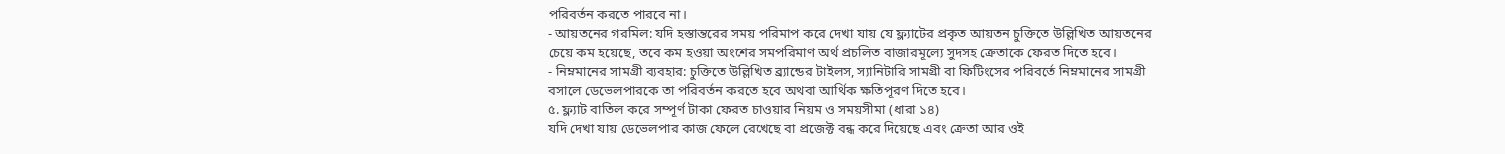পরিবর্তন করতে পারবে না।
- আয়তনের গরমিল: যদি হস্তান্তরের সময় পরিমাপ করে দেখা যায় যে ফ্ল্যাটের প্রকৃত আয়তন চুক্তিতে উল্লিখিত আয়তনের চেয়ে কম হয়েছে, তবে কম হওয়া অংশের সমপরিমাণ অর্থ প্রচলিত বাজারমূল্যে সুদসহ ক্রেতাকে ফেরত দিতে হবে।
- নিম্নমানের সামগ্রী ব্যবহার: চুক্তিতে উল্লিখিত ব্র্যান্ডের টাইলস, স্যানিটারি সামগ্রী বা ফিটিংসের পরিবর্তে নিম্নমানের সামগ্রী বসালে ডেভেলপারকে তা পরিবর্তন করতে হবে অথবা আর্থিক ক্ষতিপূরণ দিতে হবে।
৫. ফ্ল্যাট বাতিল করে সম্পূর্ণ টাকা ফেরত চাওয়ার নিয়ম ও সময়সীমা (ধারা ১৪)
যদি দেখা যায় ডেভেলপার কাজ ফেলে রেখেছে বা প্রজেক্ট বন্ধ করে দিয়েছে এবং ক্রেতা আর ওই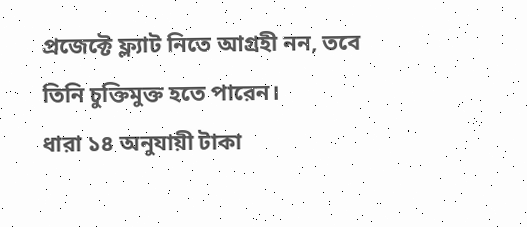প্রজেক্টে ফ্ল্যাট নিতে আগ্রহী নন, তবে তিনি চুক্তিমুক্ত হতে পারেন।
ধারা ১৪ অনুযায়ী টাকা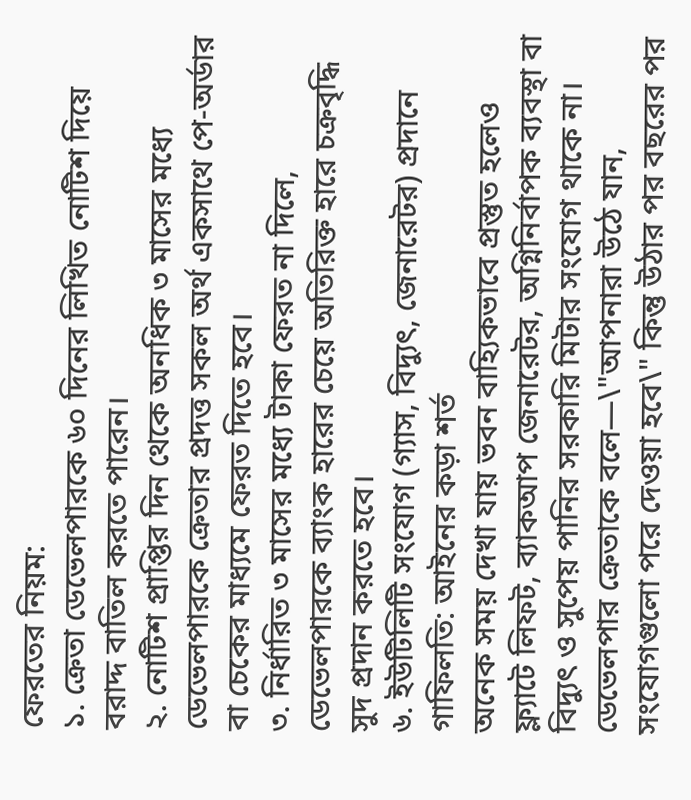ফেরতের নিয়ম:
১. ক্রেতা ডেভেলপারকে ৬০ দিনের লিখিত নোটিশ দিয়ে বরাদ্দ বাতিল করতে পারেন।
২. নোটিশ প্রাপ্তির দিন থেকে অনধিক ৩ মাসের মধ্যে ডেভেলপারকে ক্রেতার প্রদত্ত সকল অর্থ একসাথে পে-অর্ডার বা চেকের মাধ্যমে ফেরত দিতে হবে।
৩. নির্ধারিত ৩ মাসের মধ্যে টাকা ফেরত না দিলে, ডেভেলপারকে ব্যাংক হারের চেয়ে অতিরিক্ত হারে চক্রবৃদ্ধি সুদ প্রদান করতে হবে।
৬. ইউটিলিটি সংযোগ (গ্যাস, বিদ্যুৎ, জেনারেটর) প্রদানে গাফিলতি: আইনের কড়া শর্ত
অনেক সময় দেখা যায় ভবন বাহ্যিকভাবে প্রস্তুত হলেও ফ্ল্যাটে লিফট, ব্যাকআপ জেনারেটর, অগ্নিনির্বাপক ব্যবস্থা বা বিদ্যুৎ ও সুপেয় পানির সরকারি মিটার সংযোগ থাকে না। ডেভেলপার ক্রেতাকে বলে—\"আপনারা উঠে যান, সংযোগগুলো পরে দেওয়া হবে\" কিন্তু উঠার পর বছরের পর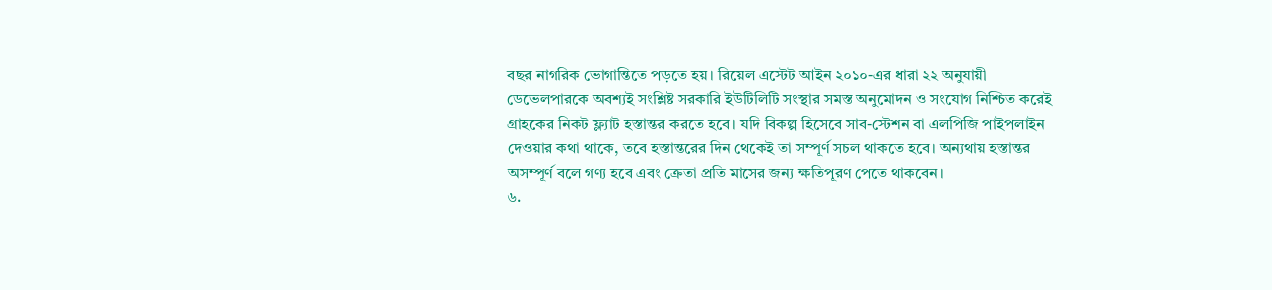বছর নাগরিক ভোগান্তিতে পড়তে হয়। রিয়েল এস্টেট আইন ২০১০-এর ধারা ২২ অনুযায়ী ডেভেলপারকে অবশ্যই সংশ্লিষ্ট সরকারি ইউটিলিটি সংস্থার সমস্ত অনুমোদন ও সংযোগ নিশ্চিত করেই গ্রাহকের নিকট ফ্ল্যাট হস্তান্তর করতে হবে। যদি বিকল্প হিসেবে সাব-স্টেশন বা এলপিজি পাইপলাইন দেওয়ার কথা থাকে, তবে হস্তান্তরের দিন থেকেই তা সম্পূর্ণ সচল থাকতে হবে। অন্যথায় হস্তান্তর অসম্পূর্ণ বলে গণ্য হবে এবং ক্রেতা প্রতি মাসের জন্য ক্ষতিপূরণ পেতে থাকবেন।
৬.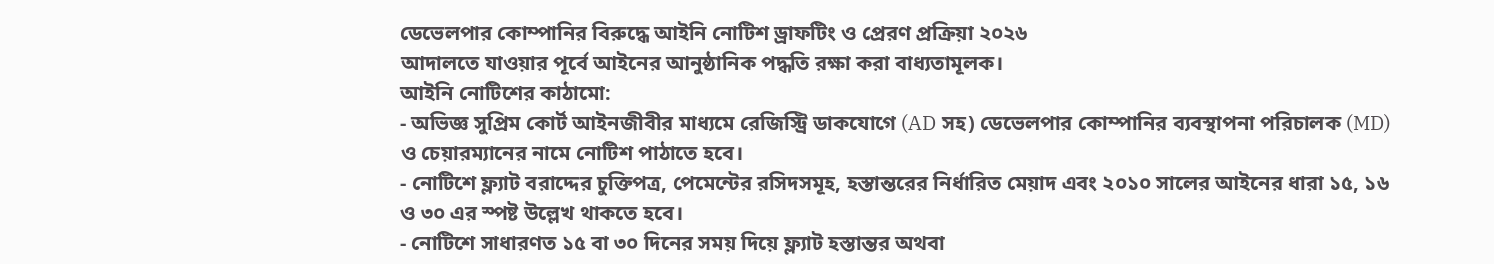ডেভেলপার কোম্পানির বিরুদ্ধে আইনি নোটিশ ড্রাফটিং ও প্রেরণ প্রক্রিয়া ২০২৬
আদালতে যাওয়ার পূর্বে আইনের আনুষ্ঠানিক পদ্ধতি রক্ষা করা বাধ্যতামূলক।
আইনি নোটিশের কাঠামো:
- অভিজ্ঞ সুপ্রিম কোর্ট আইনজীবীর মাধ্যমে রেজিস্ট্রি ডাকযোগে (AD সহ) ডেভেলপার কোম্পানির ব্যবস্থাপনা পরিচালক (MD) ও চেয়ারম্যানের নামে নোটিশ পাঠাতে হবে।
- নোটিশে ফ্ল্যাট বরাদ্দের চুক্তিপত্র, পেমেন্টের রসিদসমূহ, হস্তান্তরের নির্ধারিত মেয়াদ এবং ২০১০ সালের আইনের ধারা ১৫, ১৬ ও ৩০ এর স্পষ্ট উল্লেখ থাকতে হবে।
- নোটিশে সাধারণত ১৫ বা ৩০ দিনের সময় দিয়ে ফ্ল্যাট হস্তান্তর অথবা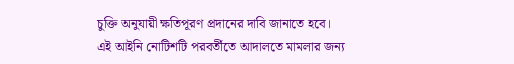চুক্তি অনুযায়ী ক্ষতিপূরণ প্রদানের দাবি জানাতে হবে।
এই আইনি নোটিশটি পরবর্তীতে আদালতে মামলার জন্য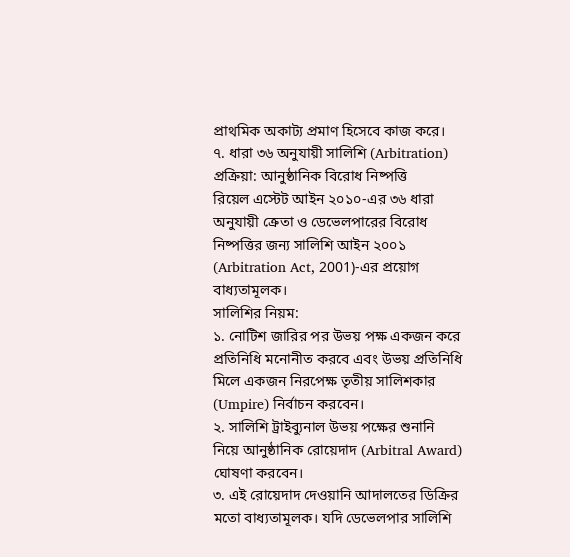প্রাথমিক অকাট্য প্রমাণ হিসেবে কাজ করে।
৭. ধারা ৩৬ অনুযায়ী সালিশি (Arbitration) প্রক্রিয়া: আনুষ্ঠানিক বিরোধ নিষ্পত্তি
রিয়েল এস্টেট আইন ২০১০-এর ৩৬ ধারা অনুযায়ী ক্রেতা ও ডেভেলপারের বিরোধ নিষ্পত্তির জন্য সালিশি আইন ২০০১ (Arbitration Act, 2001)-এর প্রয়োগ বাধ্যতামূলক।
সালিশির নিয়ম:
১. নোটিশ জারির পর উভয় পক্ষ একজন করে প্রতিনিধি মনোনীত করবে এবং উভয় প্রতিনিধি মিলে একজন নিরপেক্ষ তৃতীয় সালিশকার (Umpire) নির্বাচন করবেন।
২. সালিশি ট্রাইব্যুনাল উভয় পক্ষের শুনানি নিয়ে আনুষ্ঠানিক রোয়েদাদ (Arbitral Award) ঘোষণা করবেন।
৩. এই রোয়েদাদ দেওয়ানি আদালতের ডিক্রির মতো বাধ্যতামূলক। যদি ডেভেলপার সালিশি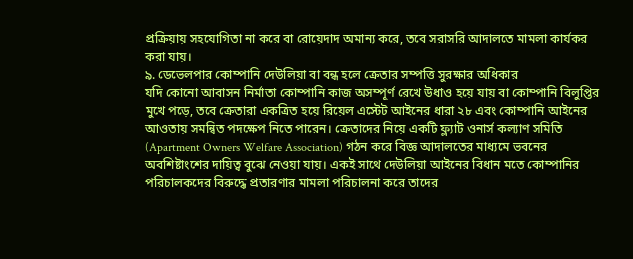প্রক্রিয়ায় সহযোগিতা না করে বা রোয়েদাদ অমান্য করে, তবে সরাসরি আদালতে মামলা কার্যকর করা যায়।
৯. ডেভেলপার কোম্পানি দেউলিয়া বা বন্ধ হলে ক্রেতার সম্পত্তি সুরক্ষার অধিকার
যদি কোনো আবাসন নির্মাতা কোম্পানি কাজ অসম্পূর্ণ রেখে উধাও হয়ে যায় বা কোম্পানি বিলুপ্তির মুখে পড়ে, তবে ক্রেতারা একত্রিত হয়ে রিয়েল এস্টেট আইনের ধারা ২৮ এবং কোম্পানি আইনের আওতায় সমন্বিত পদক্ষেপ নিতে পারেন। ক্রেতাদের নিয়ে একটি ফ্ল্যাট ওনার্স কল্যাণ সমিতি (Apartment Owners Welfare Association) গঠন করে বিজ্ঞ আদালতের মাধ্যমে ভবনের অবশিষ্টাংশের দায়িত্ব বুঝে নেওয়া যায়। একই সাথে দেউলিয়া আইনের বিধান মতে কোম্পানির পরিচালকদের বিরুদ্ধে প্রতারণার মামলা পরিচালনা করে তাদের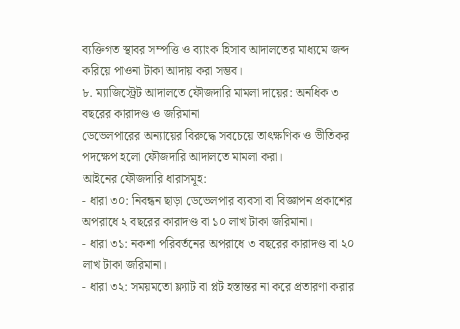ব্যক্তিগত স্থাবর সম্পত্তি ও ব্যাংক হিসাব আদালতের মাধ্যমে জব্দ করিয়ে পাওনা টাকা আদায় করা সম্ভব।
৮. ম্যাজিস্ট্রেট আদালতে ফৌজদারি মামলা দায়ের: অনধিক ৩ বছরের কারাদণ্ড ও জরিমানা
ডেভেলপারের অন্যায়ের বিরুদ্ধে সবচেয়ে তাৎক্ষণিক ও ভীতিকর পদক্ষেপ হলো ফৌজদারি আদালতে মামলা করা।
আইনের ফৌজদারি ধারাসমূহ:
- ধারা ৩০: নিবন্ধন ছাড়া ডেভেলপার ব্যবসা বা বিজ্ঞাপন প্রকাশের অপরাধে ২ বছরের কারাদণ্ড বা ১০ লাখ টাকা জরিমানা।
- ধারা ৩১: নকশা পরিবর্তনের অপরাধে ৩ বছরের কারাদণ্ড বা ২০ লাখ টাকা জরিমানা।
- ধারা ৩২: সময়মতো ফ্ল্যাট বা প্লট হস্তান্তর না করে প্রতারণা করার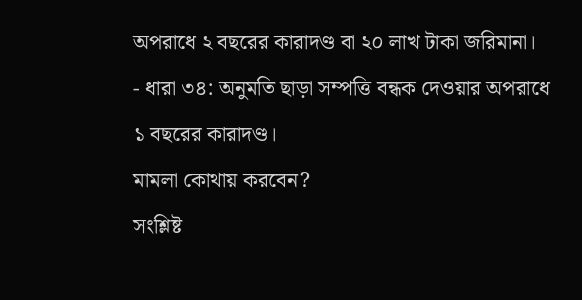অপরাধে ২ বছরের কারাদণ্ড বা ২০ লাখ টাকা জরিমানা।
- ধারা ৩৪: অনুমতি ছাড়া সম্পত্তি বন্ধক দেওয়ার অপরাধে ১ বছরের কারাদণ্ড।
মামলা কোথায় করবেন?
সংশ্লিষ্ট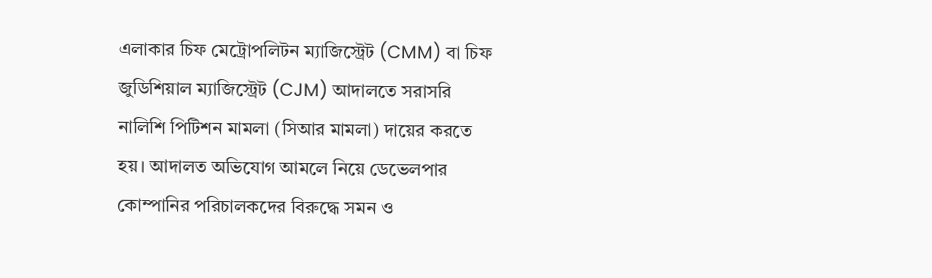এলাকার চিফ মেট্রোপলিটন ম্যাজিস্ট্রেট (CMM) বা চিফ জুডিশিয়াল ম্যাজিস্ট্রেট (CJM) আদালতে সরাসরি নালিশি পিটিশন মামলা (সিআর মামলা) দায়ের করতে হয়। আদালত অভিযোগ আমলে নিয়ে ডেভেলপার কোম্পানির পরিচালকদের বিরুদ্ধে সমন ও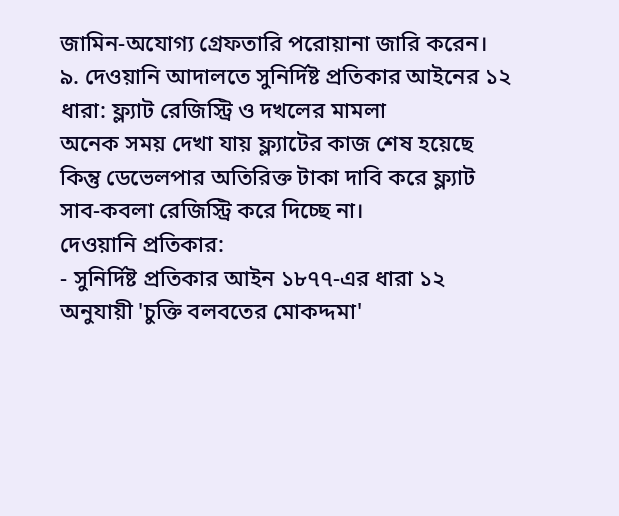জামিন-অযোগ্য গ্রেফতারি পরোয়ানা জারি করেন।
৯. দেওয়ানি আদালতে সুনির্দিষ্ট প্রতিকার আইনের ১২ ধারা: ফ্ল্যাট রেজিস্ট্রি ও দখলের মামলা
অনেক সময় দেখা যায় ফ্ল্যাটের কাজ শেষ হয়েছে কিন্তু ডেভেলপার অতিরিক্ত টাকা দাবি করে ফ্ল্যাট সাব-কবলা রেজিস্ট্রি করে দিচ্ছে না।
দেওয়ানি প্রতিকার:
- সুনির্দিষ্ট প্রতিকার আইন ১৮৭৭-এর ধারা ১২ অনুযায়ী 'চুক্তি বলবতের মোকদ্দমা'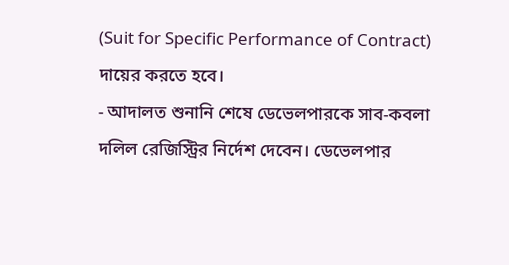(Suit for Specific Performance of Contract) দায়ের করতে হবে।
- আদালত শুনানি শেষে ডেভেলপারকে সাব-কবলা দলিল রেজিস্ট্রির নির্দেশ দেবেন। ডেভেলপার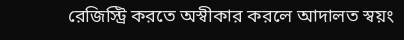রেজিস্ট্রি করতে অস্বীকার করলে আদালত স্বয়ং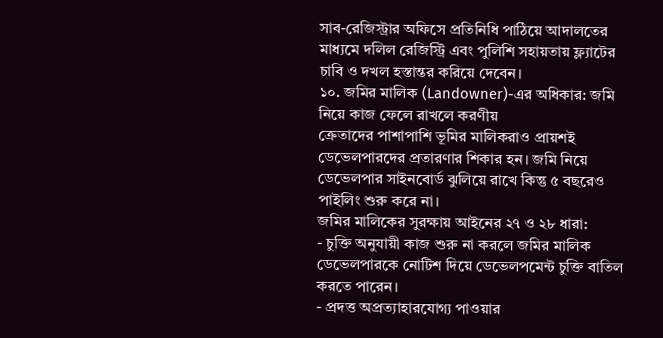সাব-রেজিস্ট্রার অফিসে প্রতিনিধি পাঠিয়ে আদালতের মাধ্যমে দলিল রেজিস্ট্রি এবং পুলিশি সহায়তায় ফ্ল্যাটের চাবি ও দখল হস্তান্তর করিয়ে দেবেন।
১০. জমির মালিক (Landowner)-এর অধিকার: জমি নিয়ে কাজ ফেলে রাখলে করণীয়
ক্রেতাদের পাশাপাশি ভূমির মালিকরাও প্রায়শই ডেভেলপারদের প্রতারণার শিকার হন। জমি নিয়ে ডেভেলপার সাইনবোর্ড ঝুলিয়ে রাখে কিন্তু ৫ বছরেও পাইলিং শুরু করে না।
জমির মালিকের সুরক্ষায় আইনের ২৭ ও ২৮ ধারা:
- চুক্তি অনুযায়ী কাজ শুরু না করলে জমির মালিক ডেভেলপারকে নোটিশ দিয়ে ডেভেলপমেন্ট চুক্তি বাতিল করতে পারেন।
- প্রদত্ত অপ্রত্যাহারযোগ্য পাওয়ার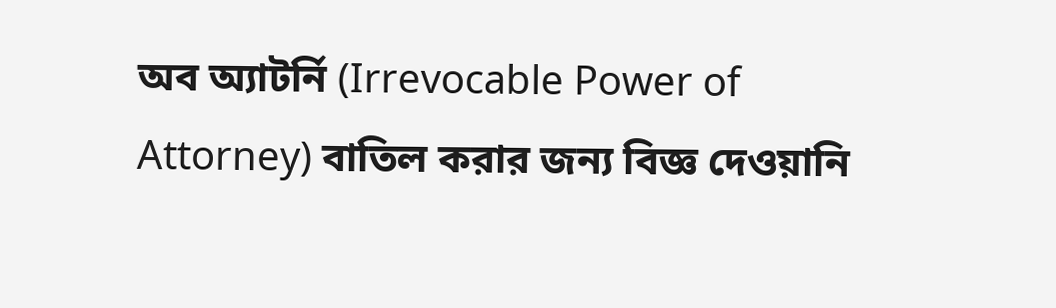অব অ্যাটর্নি (Irrevocable Power of Attorney) বাতিল করার জন্য বিজ্ঞ দেওয়ানি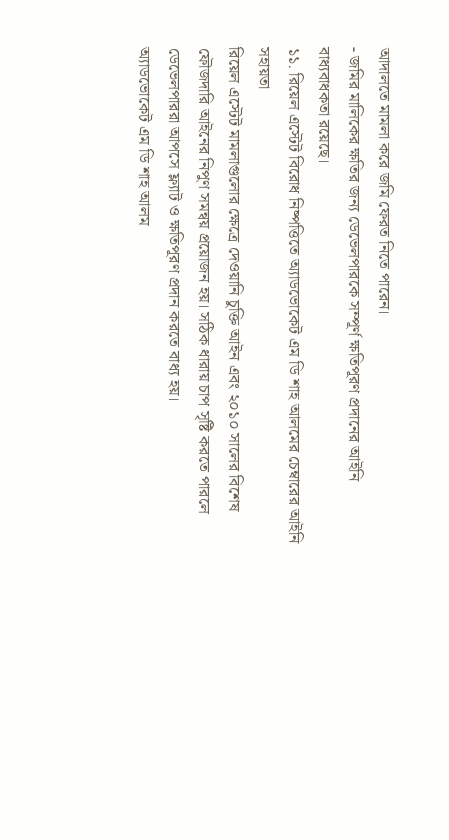আদালতে মামলা করে জমি ফেরত নিতে পারেন।
- জমির মালিকের ক্ষতির জন্য ডেভেলপারকে সম্পূর্ণ ক্ষতিপূরণ প্রদানের আইনি বাধ্যবাধকতা রয়েছে।
১১. রিয়েল এস্টেট বিরোধ নিষ্পত্তিতে অ্যাডভোকেট এম ডি শাহ আলমের চেম্বারের আইনি সহায়তা
রিয়েল এস্টেট মামলাগুলোর ক্ষেত্রে দেওয়ানি চুক্তি আইন এবং ২০১০ সালের বিশেষ ফৌজদারি আইনের নিপুণ সমন্বয় প্রয়োজন হয়। সঠিক ধারায় চাপ সৃষ্টি করতে পারলে ডেভেলপাররা আপসে ফ্ল্যাট ও ক্ষতিপূরণ প্রদান করতে বাধ্য হয়।
অ্যাডভোকেট এম ডি শাহ আলম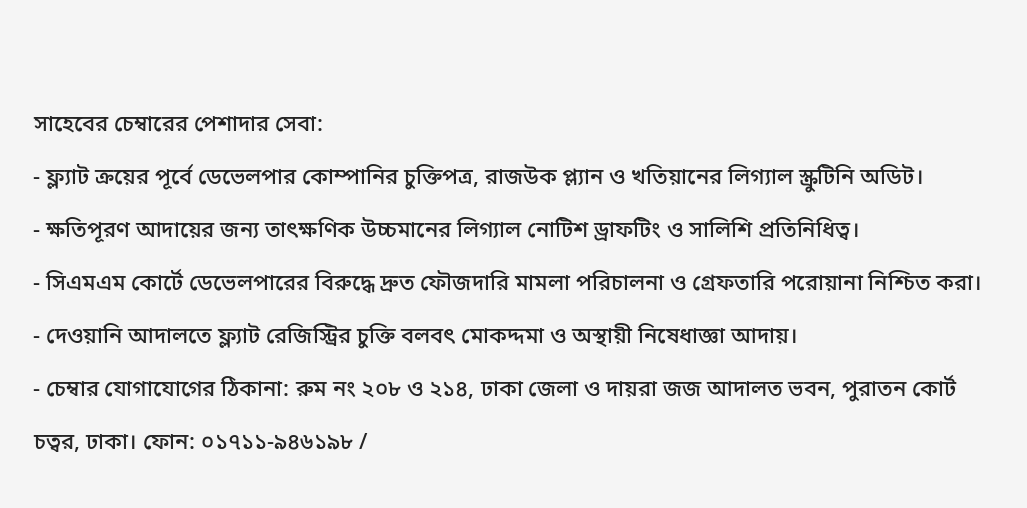সাহেবের চেম্বারের পেশাদার সেবা:
- ফ্ল্যাট ক্রয়ের পূর্বে ডেভেলপার কোম্পানির চুক্তিপত্র, রাজউক প্ল্যান ও খতিয়ানের লিগ্যাল স্ক্রুটিনি অডিট।
- ক্ষতিপূরণ আদায়ের জন্য তাৎক্ষণিক উচ্চমানের লিগ্যাল নোটিশ ড্রাফটিং ও সালিশি প্রতিনিধিত্ব।
- সিএমএম কোর্টে ডেভেলপারের বিরুদ্ধে দ্রুত ফৌজদারি মামলা পরিচালনা ও গ্রেফতারি পরোয়ানা নিশ্চিত করা।
- দেওয়ানি আদালতে ফ্ল্যাট রেজিস্ট্রির চুক্তি বলবৎ মোকদ্দমা ও অস্থায়ী নিষেধাজ্ঞা আদায়।
- চেম্বার যোগাযোগের ঠিকানা: রুম নং ২০৮ ও ২১৪, ঢাকা জেলা ও দায়রা জজ আদালত ভবন, পুরাতন কোর্ট চত্বর, ঢাকা। ফোন: ০১৭১১-৯৪৬১৯৮ /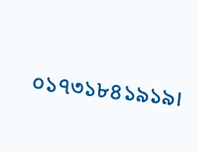০১৭৩১৮৪১৯১৯।